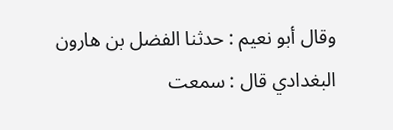وقال أبو نعيم : حدثنا الفضل بن هارون البغدادي قال : سمعت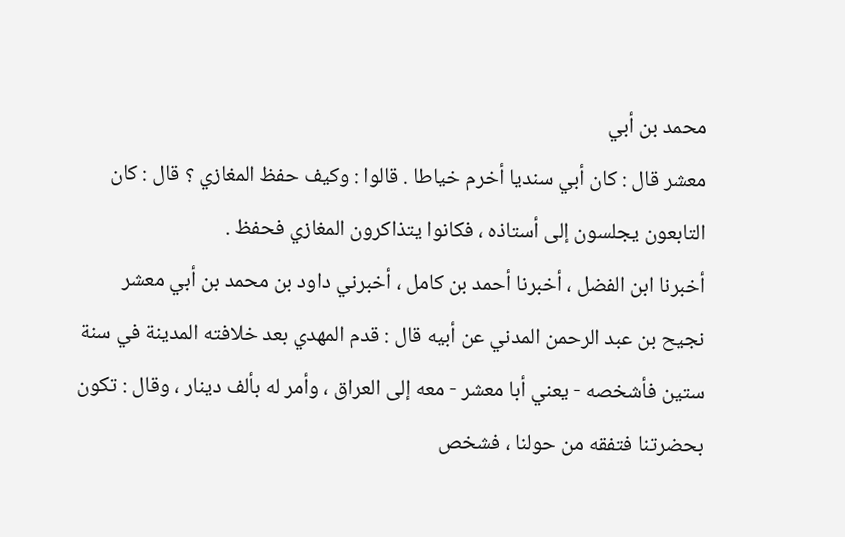محمد بن أبي
معشر قال : كان أبي سنديا أخرم خياطا . قالوا : وكيف حفظ المغازي ؟ قال : كان
التابعون يجلسون إلى أستاذه ، فكانوا يتذاكرون المغازي فحفظ .
أخبرنا ابن الفضل ، أخبرنا أحمد بن كامل ، أخبرني داود بن محمد بن أبي معشر
نجيح بن عبد الرحمن المدني عن أبيه قال : قدم المهدي بعد خلافته المدينة في سنة
ستين فأشخصه - يعني أبا معشر - معه إلى العراق ، وأمر له بألف دينار ، وقال : تكون
بحضرتنا فتفقه من حولنا ، فشخص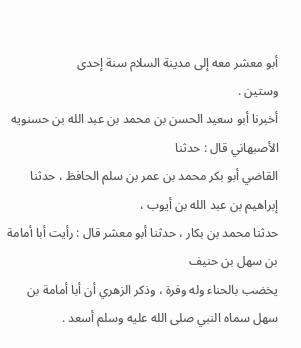أبو معشر معه إلى مدينة السلام سنة إحدى
وستين .
أخبرنا أبو سعيد الحسن بن محمد بن عبد الله بن حسنويه الأصبهاني قال : حدثنا
القاضي أبو بكر محمد بن عمر بن سلم الحافظ ، حدثنا إبراهيم بن عبد الله بن أيوب ،
حدثنا محمد بن بكار ، حدثنا أبو معشر قال : رأيت أبا أمامة بن سهل بن حنيف
يخضب بالحناء وله وفرة ، وذكر الزهري أن أبا أمامة بن سهل سماه النبي صلى الله عليه وسلم أسعد .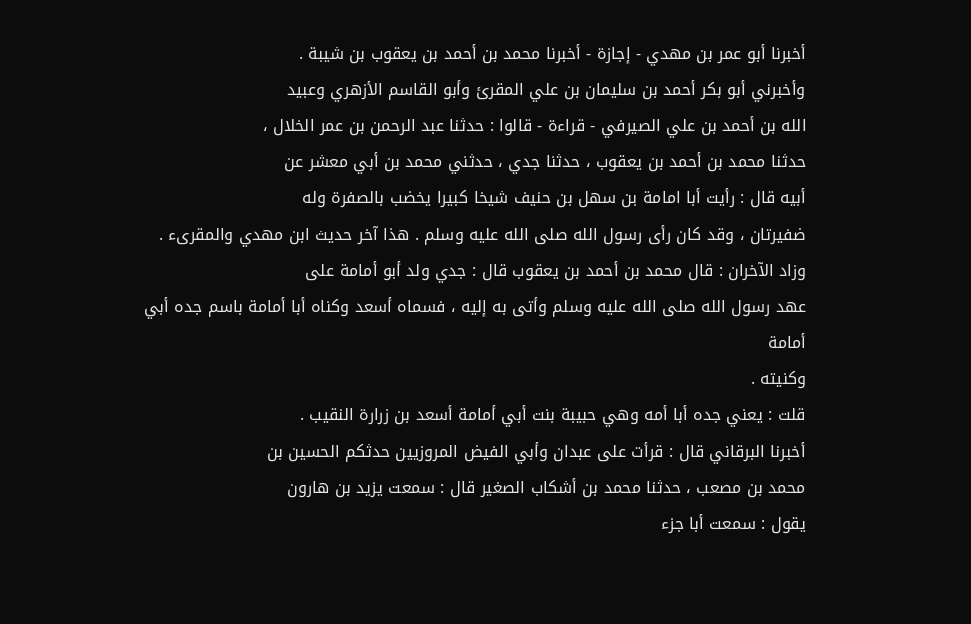أخبرنا أبو عمر بن مهدي - إجازة - أخبرنا محمد بن أحمد بن يعقوب بن شيبة .
وأخبرني أبو بكر أحمد بن سليمان بن علي المقرئ وأبو القاسم الأزهري وعبيد
الله بن أحمد بن علي الصيرفي - قراءة - قالوا : حدثنا عبد الرحمن بن عمر الخلال ،
حدثنا محمد بن أحمد بن يعقوب ، حدثنا جدي ، حدثني محمد بن أبي معشر عن
أبيه قال : رأيت أبا امامة بن سهل بن حنيف شيخا كبيرا يخضب بالصفرة وله
ضفيرتان ، وقد كان رأى رسول الله صلى الله عليه وسلم . هذا آخر حديث ابن مهدي والمقرىء .
وزاد الآخران : قال محمد بن أحمد بن يعقوب قال : جدي ولد أبو أمامة على
عهد رسول الله صلى الله عليه وسلم وأتى به إليه ، فسماه أسعد وكناه أبا أمامة باسم جده أبي أمامة
وكنيته .
قلت : يعني جده أبا أمه وهي حبيبة بنت أبي أمامة أسعد بن زرارة النقيب .
أخبرنا البرقاني قال : قرأت على عبدان وأبي الفيض المروزيين حدثكم الحسين بن
محمد بن مصعب ، حدثنا محمد بن أشكاب الصغير قال : سمعت يزيد بن هارون
يقول : سمعت أبا جزء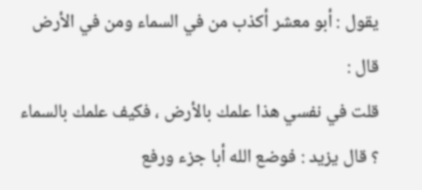يقول : أبو معشر أكذب من في السماء ومن في الأرض قال :
قلت في نفسي هذا علمك بالأرض ، فكيف علمك بالسماء ؟ قال يزيد : فوضع الله أبا جزء ورفع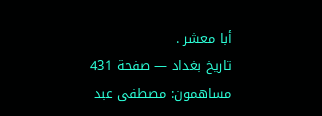أبا معشر .
تاريخ بغداد — صفحة 431
مساهمون: مصطفى عبد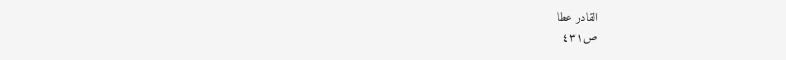القادر عطا
ص٤٣١